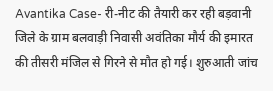Avantika Case- री-नीट की तैयारी कर रही बड़वानी जिले के ग्राम बलवाड़ी निवासी अवंतिका मौर्य की इमारत की तीसरी मंजिल से गिरने से मौत हो गई। शुरुआती जांच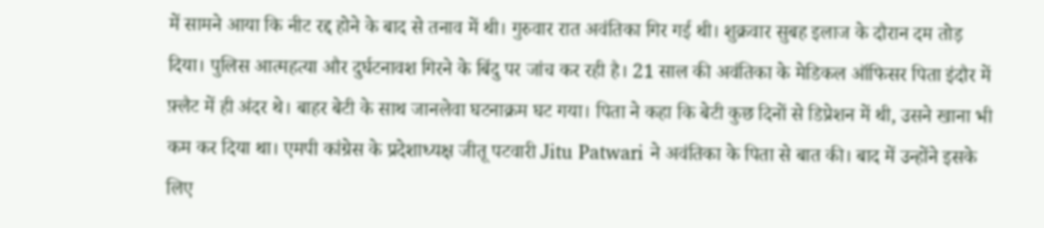में सामने आया कि नीट रद्द होने के बाद से तनाव में थी। गुरुवार रात अवंतिका गिर गई थी। शुक्रवार सुबह इलाज के दौरान दम तोड़ दिया। पुलिस आत्महत्या और दुर्घटनावश गिरने के बिंदु पर जांच कर रही है। 21 साल की अवंतिका के मेडिकल ऑफिसर पिता इंदौर में फ़्लैट में ही अंदर थे। बाहर बेटी के साथ जानलेवा घटनाक्रम घट गया। पिता ने कहा कि बेटी कुछ दिनों से डिप्रेशन में थी, उसने खाना भी कम कर दिया था। एमपी कांग्रेस के प्रदेशाध्यक्ष जीतू पटवारी Jitu Patwari ने अवंतिका के पिता से बात की। बाद में उन्होंने इसके लिए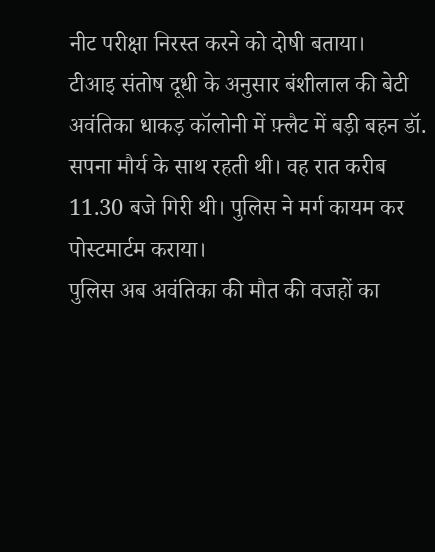नीट परीक्षा निरस्त करने को दोषी बताया।
टीआइ संतोष दूधी के अनुसार बंशीलाल की बेटी अवंतिका धाकड़ कॉलोनी में फ़्लैट में बड़ी बहन डॉ. सपना मौर्य के साथ रहती थी। वह रात करीब 11.30 बजे गिरी थी। पुलिस ने मर्ग कायम कर पोस्टमार्टम कराया।
पुलिस अब अवंतिका की मौत की वजहों का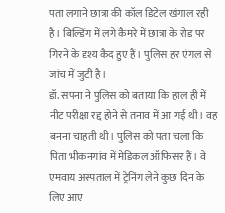पता लगाने छात्रा की कॉल डिटेल खंगाल रही है। बिल्डिंग में लगे कैमरे में छात्रा के रोड पर गिरने के दृश्य कैद हुए हैं। पुलिस हर एंगल से जांच में जुटी है।
डॉ. सपना ने पुलिस को बताया कि हाल ही में नीट परीक्षा रद्द होने से तनाव में आ गई थी। वह बनना चाहती थी। पुलिस को पता चला कि पिता भीकनगांव में मेडिकल ऑफिसर हैं। वे एमवाय अस्पताल में ट्रेनिंग लेने कुछ दिन के लिए आए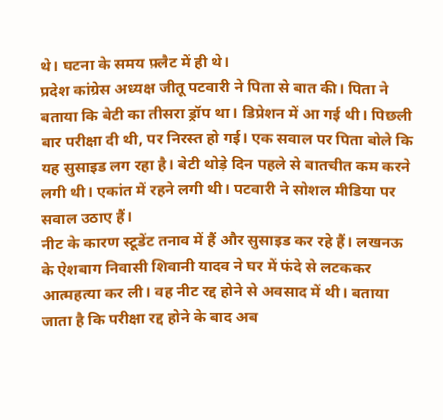थे। घटना के समय फ़्लैट में ही थे।
प्रदेश कांग्रेस अध्यक्ष जीतू पटवारी ने पिता से बात की। पिता ने बताया कि बेटी का तीसरा ड्रॉप था। डिप्रेशन में आ गई थी। पिछली बार परीक्षा दी थी, पर निरस्त हो गई। एक सवाल पर पिता बोले कि यह सुसाइड लग रहा है। बेटी थोड़े दिन पहले से बातचीत कम करने लगी थी। एकांत में रहने लगी थी। पटवारी ने सोशल मीडिया पर सवाल उठाए हैं।
नीट के कारण स्टूडेंट तनाव में हैं और सुसाइड कर रहे हैं। लखनऊ के ऐशबाग निवासी शिवानी यादव ने घर में फंदे से लटककर आत्महत्या कर ली। वह नीट रद्द होने से अवसाद में थी। बताया जाता है कि परीक्षा रद्द होने के बाद अब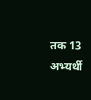तक 13 अभ्यर्थी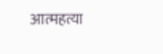आत्महत्या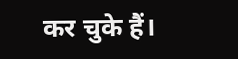कर चुके हैं।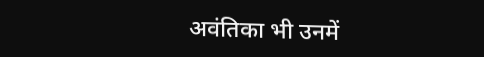अवंतिका भी उनमें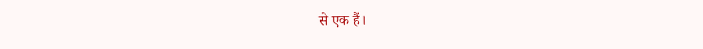से एक हैं।